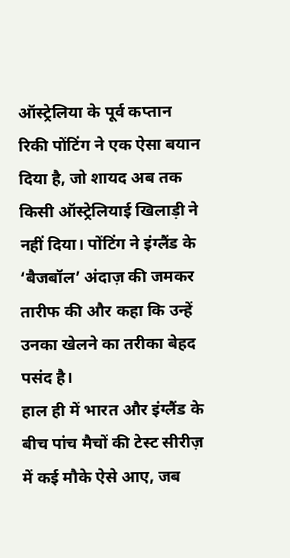ऑस्ट्रेलिया के पूर्व कप्तान रिकी पोंटिंग ने एक ऐसा बयान दिया है, जो शायद अब तक किसी ऑस्ट्रेलियाई खिलाड़ी ने नहीं दिया। पोंटिंग ने इंग्लैंड के ‘बैजबॉल’ अंदाज़ की जमकर तारीफ की और कहा कि उन्हें उनका खेलने का तरीका बेहद पसंद है।
हाल ही में भारत और इंग्लैंड के बीच पांच मैचों की टेस्ट सीरीज़ में कई मौके ऐसे आए, जब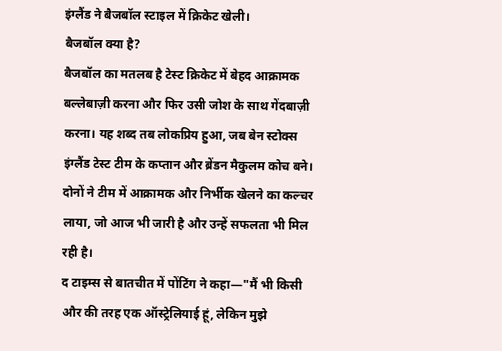इंग्लैंड ने बैजबॉल स्टाइल में क्रिकेट खेली।
बैजबॉल क्या है?
बैजबॉल का मतलब है टेस्ट क्रिकेट में बेहद आक्रामक बल्लेबाज़ी करना और फिर उसी जोश के साथ गेंदबाज़ी करना। यह शब्द तब लोकप्रिय हुआ, जब बेन स्टोक्स इंग्लैंड टेस्ट टीम के कप्तान और ब्रेंडन मैकुलम कोच बने। दोनों ने टीम में आक्रामक और निर्भीक खेलने का कल्चर लाया, जो आज भी जारी है और उन्हें सफलता भी मिल रही है।
द टाइम्स से बातचीत में पोंटिंग ने कहा—"मैं भी किसी और की तरह एक ऑस्ट्रेलियाई हूं, लेकिन मुझे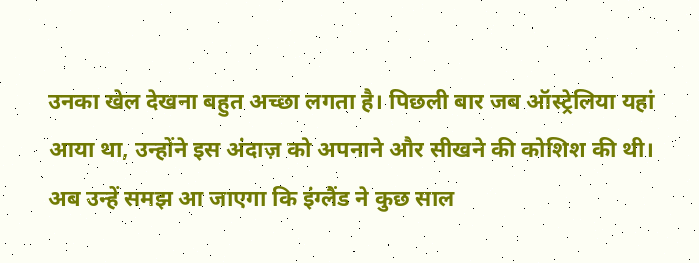उनका खेल देखना बहुत अच्छा लगता है। पिछली बार जब ऑस्ट्रेलिया यहां आया था, उन्होंने इस अंदाज़ को अपनाने और सीखने की कोशिश की थी। अब उन्हें समझ आ जाएगा कि इंग्लैंड ने कुछ साल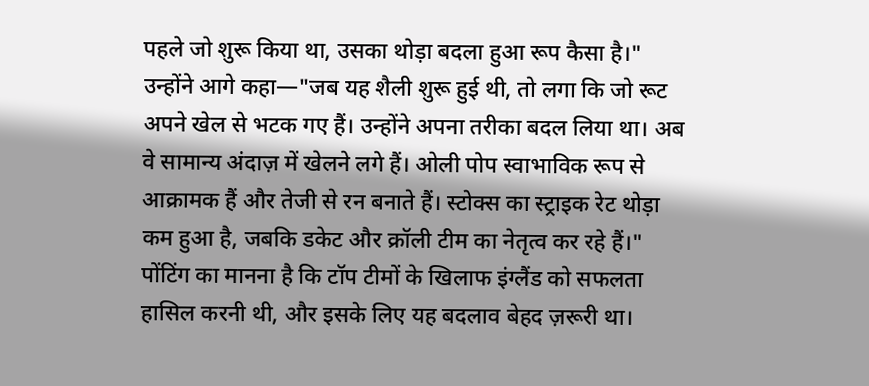पहले जो शुरू किया था, उसका थोड़ा बदला हुआ रूप कैसा है।"
उन्होंने आगे कहा—"जब यह शैली शुरू हुई थी, तो लगा कि जो रूट अपने खेल से भटक गए हैं। उन्होंने अपना तरीका बदल लिया था। अब वे सामान्य अंदाज़ में खेलने लगे हैं। ओली पोप स्वाभाविक रूप से आक्रामक हैं और तेजी से रन बनाते हैं। स्टोक्स का स्ट्राइक रेट थोड़ा कम हुआ है, जबकि डकेट और क्रॉली टीम का नेतृत्व कर रहे हैं।"
पोंटिंग का मानना है कि टॉप टीमों के खिलाफ इंग्लैंड को सफलता हासिल करनी थी, और इसके लिए यह बदलाव बेहद ज़रूरी था।